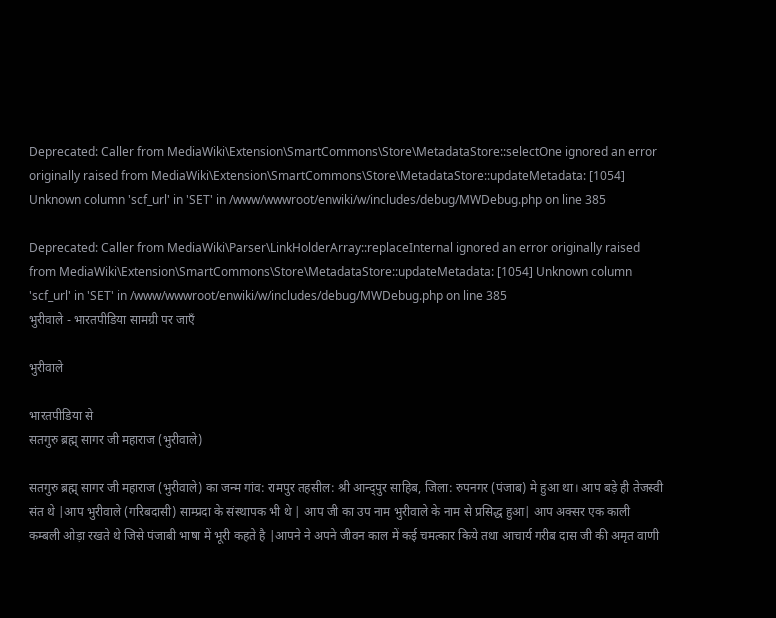Deprecated: Caller from MediaWiki\Extension\SmartCommons\Store\MetadataStore::selectOne ignored an error originally raised from MediaWiki\Extension\SmartCommons\Store\MetadataStore::updateMetadata: [1054] Unknown column 'scf_url' in 'SET' in /www/wwwroot/enwiki/w/includes/debug/MWDebug.php on line 385

Deprecated: Caller from MediaWiki\Parser\LinkHolderArray::replaceInternal ignored an error originally raised from MediaWiki\Extension\SmartCommons\Store\MetadataStore::updateMetadata: [1054] Unknown column 'scf_url' in 'SET' in /www/wwwroot/enwiki/w/includes/debug/MWDebug.php on line 385
भुरीवाले - भारतपीडिया सामग्री पर जाएँ

भुरीवाले

भारतपीडिया से
सतगुरु ब्रह्म् सागर जी महाराज (भुरीवाले)

सतगुरु ब्रह्म् सागर जी महाराज (भुरीवाले) का जन्म गांव: रामपुर तहसील: श्री आन्द्पुर साहिब, जिला: रुपनगर (पंजाब) मे हुआ था। आप बड़े ही तेजस्वी संत थे |आप भुरीवाले (गरिबदासी) साम्प्रदा के संस्थापक भी थे | आप जी का उप नाम भुरीवाले के नाम से प्रसिद्ध हुआ| आप अक्सर एक काली कम्बली ओड़ा रखते थे जिसे पंजाबी भाषा में भूरी कहते है |आपने ने अपने जीवन काल में कई चमत्कार किये तथा आचार्य गरीब दास जी की अमृत वाणी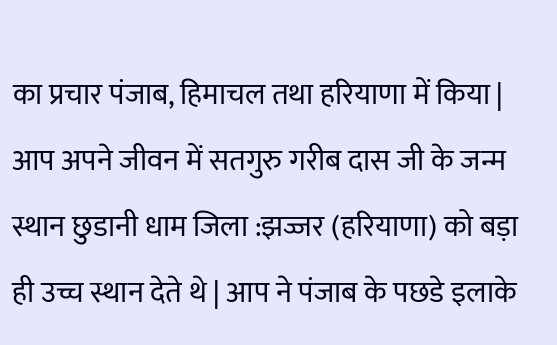का प्रचार पंजाब, हिमाचल तथा हरियाणा में किया | आप अपने जीवन में सतगुरु गरीब दास जी के जन्म स्थान छुडानी धाम जिला :झज्जर (हरियाणा) को बड़ा ही उच्च स्थान देते थे | आप ने पंजाब के पछडे इलाके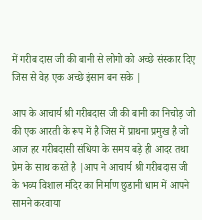में गरीब दास जी की बानी से लोगो को अच्छे संस्कार दिए जिस से वेह एक अच्छे इंसान बन सके |

आप के आचार्य श्री गरीबदास जी की बानी का निचोड़ जो की एक आरती के रूप में है जिस में प्राथना प्रमुख है जो आज हर गरीबदासी संधिया के समय बड़े ही आदर तथा प्रेम के साथ करते है |आप ने आचार्य श्री गरीबदास जी के भव्य विशाल मंदिर का निर्माण छुडानी धाम में आपने सामने करवाया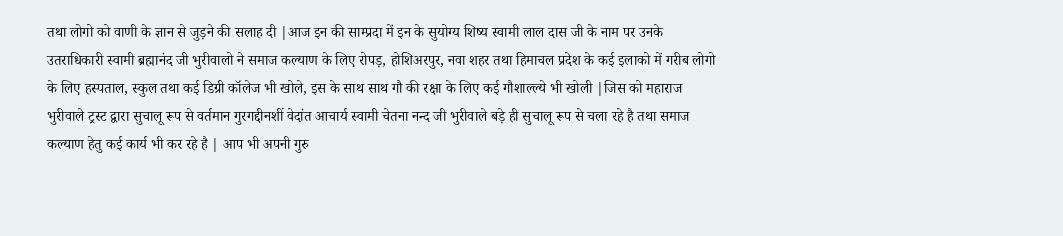तथा लोगो को वाणी के ज्ञान से जुड़ने की सलाह दी |आज इन की साम्प्रदा में इन के सुयोग्य शिष्य स्वामी लाल दास जी के नाम पर उनके उतराधिकारी स्वामी ब्रह्मानंद जी भुरीवालो ने समाज कल्याण के लिए रोपड़, होशिअरपुर, नवा शहर तथा हिमाचल प्रदेश के कई इलाको में गरीब लोगो के लिए हस्पताल, स्कुल तथा कई डिग्री कॉलेज भी खोले, इस के साथ साथ गौ की रक्षा के लिए कई गौशाल्ल्ये भी खोली |जिस को महाराज भुरीवाले ट्रस्ट द्वारा सुचालू रूप से वर्तमान गुरगद्दीनशीं वेदांत आचार्य स्वामी चेतना नन्द जी भुरीवाले बड़े ही सुचालू रूप से चला रहे है तथा समाज कल्याण हेतु कई कार्य भी कर रहे है | आप भी अपनी गुरु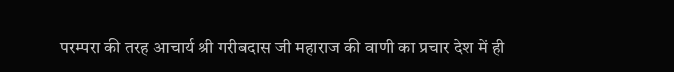परम्परा की तरह आचार्य श्री गरीबदास जी महाराज की वाणी का प्रचार देश में ही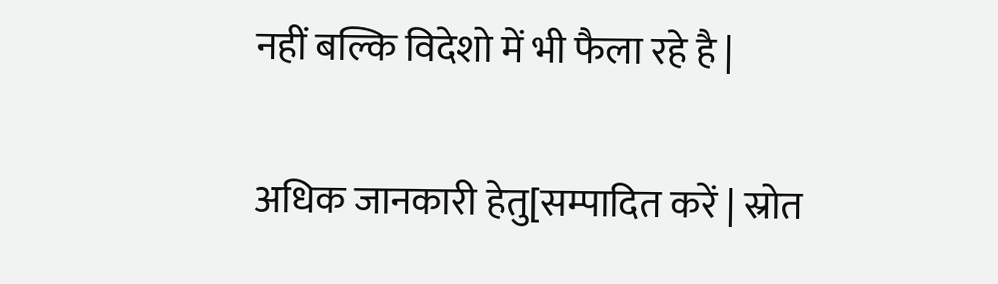नहीं बल्कि विदेशो में भी फैला रहे है |


अधिक जानकारी हेतु[सम्पादित करें | स्रोत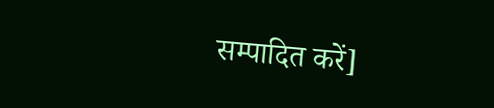सम्पादित करें]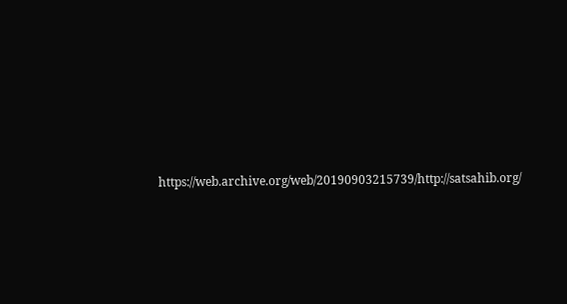https://web.archive.org/web/20190903215739/http://satsahib.org/